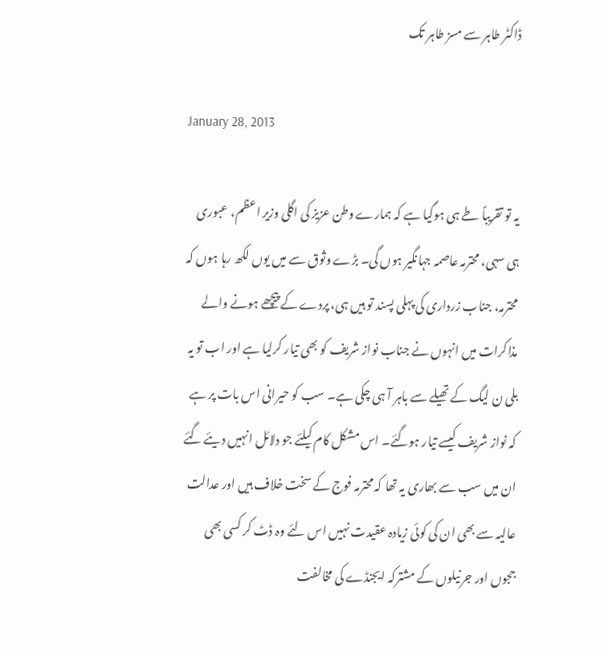ڈاکٹر طاہر سے مسز طاہر تک

January 28, 2013

یہ تو تقریباً طے ہی ہوگیا ہے کہ ہمارے وطن عزیز کی اگلی وزیر اعظم، عبوری ہی سہی، محترمہ عاصمہ جہانگیر ہوں گی۔ بڑے وثوق سے میں یوں لکھ رہا ہوں کہ محترمہ، جناب زرداری کی پہلی پسند تو ہیں ہی، پردے کے پیچھے ہونے والے مذاکرات میں انہوں نے جناب نواز شریف کو بھی تیار کرلیا ہے اور اب تو یہ بلی ن لیگ کے تھیلے سے باہر آ ہی چکی ہے۔ سب کو حیرانی اس بات پر ہے کہ نواز شریف کیسے تیار ہوگئے۔ اس مشکل کام کیلئے جو دلائل انہیں دیئے گئے ان میں سب سے بھاری یہ تھا کہ محترمہ فوج کے سخت خلاف ہیں اور عدالت عالیہ سے بھی ان کی کوئی زیادہ عقیدت نہیں اس لئے وہ ڈٹ کر کسی بھی ججوں اور جرنیلوں کے مشترکہ ایجنڈے کی مخالفت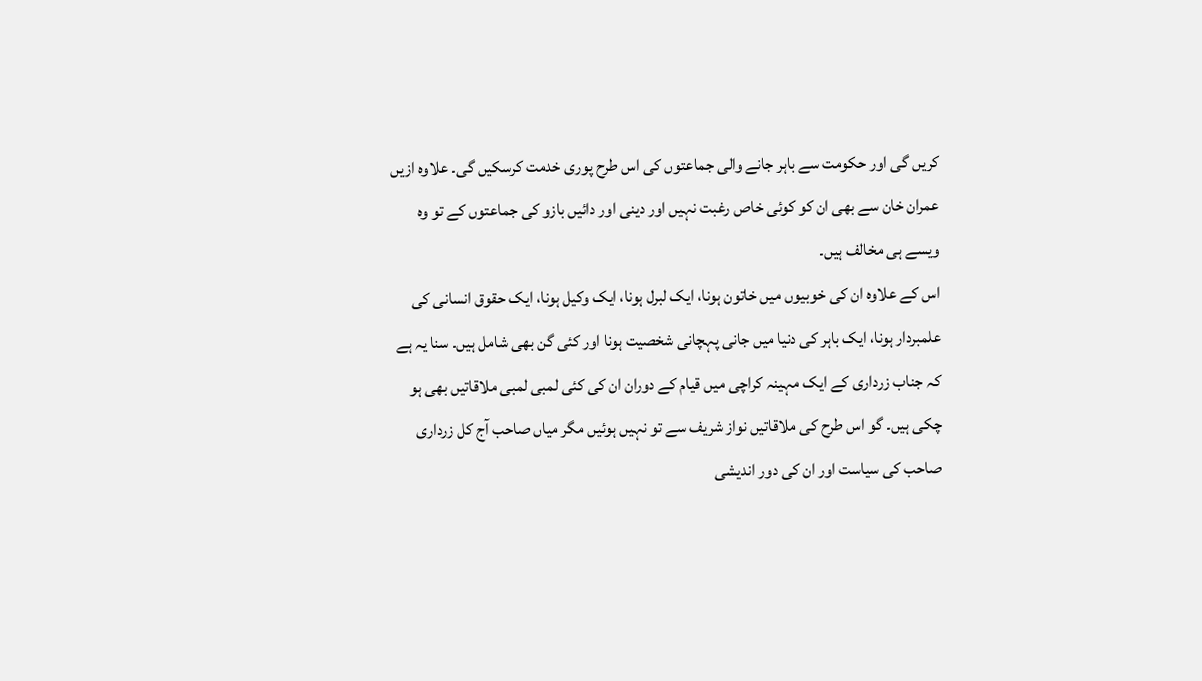کریں گی اور حکومت سے باہر جانے والی جماعتوں کی اس طرح پوری خدمت کرسکیں گی۔ علاوہ ازیں عمران خان سے بھی ان کو کوئی خاص رغبت نہیں اور دینی اور دائیں بازو کی جماعتوں کے تو وہ ویسے ہی مخالف ہیں۔
اس کے علاوہ ان کی خوبیوں میں خاتون ہونا، ایک لبرل ہونا، ایک وکیل ہونا، ایک حقوق انسانی کی علمبردار ہونا، ایک باہر کی دنیا میں جانی پہچانی شخصیت ہونا اور کئی گن بھی شامل ہیں۔ سنا یہ ہے کہ جناب زرداری کے ایک مہینہ کراچی میں قیام کے دوران ان کی کئی لمبی لمبی ملاقاتیں بھی ہو چکی ہیں۔ گو اس طرح کی ملاقاتیں نواز شریف سے تو نہیں ہوئیں مگر میاں صاحب آج کل زرداری صاحب کی سیاست اور ان کی دور اندیشی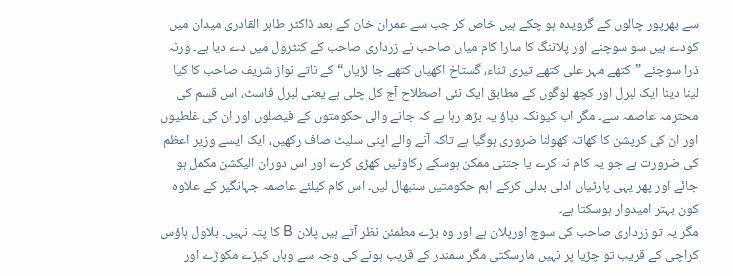سے بھرپور چالوں کے گرویدہ ہو چکے ہیں خاص کر جب سے عمران خان کے بعد ڈاکٹر طاہر القادری میدان میں کودے ہیں سو سوچنے اور پلاننگ کا سارا کام میاں صاحب نے زرداری صاحب کے کنٹرول میں دے دیا ہے۔ ورنہ ذرا سوچئے ”کتھے مہر علی کتھے تیری ثناء، گستاخ اکھیاں کتھے جا لڑیاں“ کے ناتے نواز شریف صاحب کا کیا لینا دینا ایک لبرل اور کچھ لوگوں کے مطابق ایک نئی اصطلاح آج کل چلی ہے یعنی لبرل فاسٹ، اس قسم کی محترمہ عاصمہ سے۔ مگر اب کیونکہ دباؤ یہ بڑھ رہا ہے کہ جانے والی حکومتوں کے فیصلوں اور ان کی غلطیوں اور ان کی کرپشن کا کھاتہ کھولنا ضروری ہوگیا ہے تاکہ آنے والے اپنی سلیٹ صاف رکھیں، ایک ایسے وزیر اعظم کی ضرورت ہے جو یہ کام نہ کرے یا جتنی ممکن ہوسکے رکاوٹیں کھڑی کرے اور اس دوران الیکشن مکمل ہو جائے اور پھر یہی پارٹیاں ادلی بدلی کرکے اہم حکومتیں سنبھال لیں۔ اس کام کیلئے عاصمہ جہانگیر کے علاوہ کون بہتر امیدوار ہوسکتا ہے۔
مگر یہ تو زرداری صاحب کی سوچ اورپلان ہے اور وہ بڑے مطمئن نظر آتے ہیں پلان B کا پتہ نہیں۔ بلاول ہاؤس کراچی کے قریب تو چڑیا پر نہیں مارسکتی مگر سمندر کے قریب ہونے کی وجہ سے وہاں کیڑے مکوڑے اور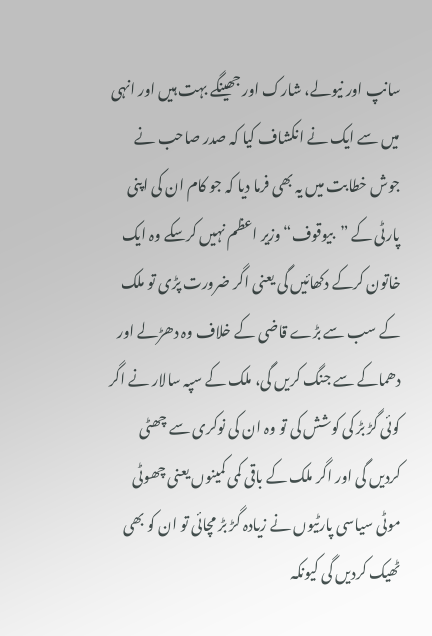سانپ اور نیولے، شارک اور جھینگے بہت ہیں اور انہی میں سے ایک نے انکشاف کیا کہ صدر صاحب نے جوش خطابت میں یہ بھی فرما دیا کہ جو کام ان کی اپنی پارٹی کے ”بیوقوف“ وزیر اعظم نہیں کرسکے وہ ایک خاتون کرکے دکھائیں گی یعنی اگر ضرورت پڑی تو ملک کے سب سے بڑے قاضی کے خلاف وہ دھڑلے اور دھماکے سے جنگ کریں گی، ملک کے سپہ سالار نے اگر کوئی گڑ بڑ کی کوشش کی تو وہ ان کی نوکری سے چھٹی کردیں گی اور اگر ملک کے باقی کمی کمینوں یعنی چھوٹی موٹی سیاسی پارٹیوں نے زیادہ گڑ بڑ مچائی تو ان کو بھی ٹھیک کردیں گی کیونکہ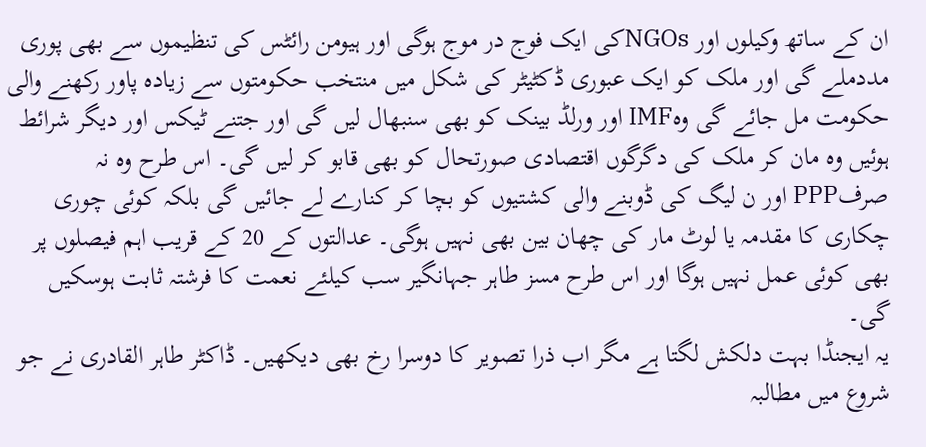ان کے ساتھ وکیلوں اور NGOsکی ایک فوج در موج ہوگی اور ہیومن رائٹس کی تنظیموں سے بھی پوری مددملے گی اور ملک کو ایک عبوری ڈکٹیٹر کی شکل میں منتخب حکومتوں سے زیادہ پاور رکھنے والی حکومت مل جائے گی وہIMF اور ورلڈ بینک کو بھی سنبھال لیں گی اور جتنے ٹیکس اور دیگر شرائط ہوئیں وہ مان کر ملک کی دگرگوں اقتصادی صورتحال کو بھی قابو کر لیں گی۔ اس طرح وہ نہ صرفPPP اور ن لیگ کی ڈوبنے والی کشتیوں کو بچا کر کنارے لے جائیں گی بلکہ کوئی چوری چکاری کا مقدمہ یا لوٹ مار کی چھان بین بھی نہیں ہوگی۔ عدالتوں کے 20 کے قریب اہم فیصلوں پر بھی کوئی عمل نہیں ہوگا اور اس طرح مسز طاہر جہانگیر سب کیلئے نعمت کا فرشتہ ثابت ہوسکیں گی۔
یہ ایجنڈا بہت دلکش لگتا ہے مگر اب ذرا تصویر کا دوسرا رخ بھی دیکھیں۔ ڈاکٹر طاہر القادری نے جو شروع میں مطالبہ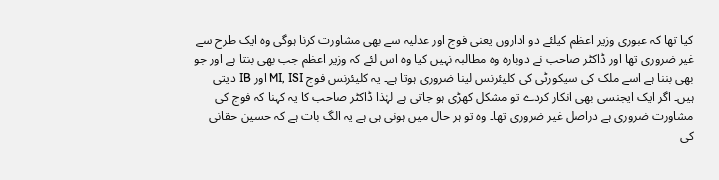کیا تھا کہ عبوری وزیر اعظم کیلئے دو اداروں یعنی فوج اور عدلیہ سے بھی مشاورت کرنا ہوگی وہ ایک طرح سے غیر ضروری تھا اور ڈاکٹر صاحب نے دوبارہ وہ مطالبہ نہیں کیا وہ اس لئے کہ وزیر اعظم جب بھی بنتا ہے اور جو بھی بننا ہے اسے ملک کی سیکورٹی کی کلیئرنس لینا ضروری ہوتا ہے۔ یہ کلیئرنس فوج MI, ISI اور IB دیتی ہیں۔ اگر ایک ایجنسی بھی انکار کردے تو مشکل کھڑی ہو جاتی ہے لہٰذا ڈاکٹر صاحب کا یہ کہنا کہ فوج کی مشاورت ضروری ہے دراصل غیر ضروری تھا۔ وہ تو ہر حال میں ہونی ہی ہے یہ الگ بات ہے کہ حسین حقانی کی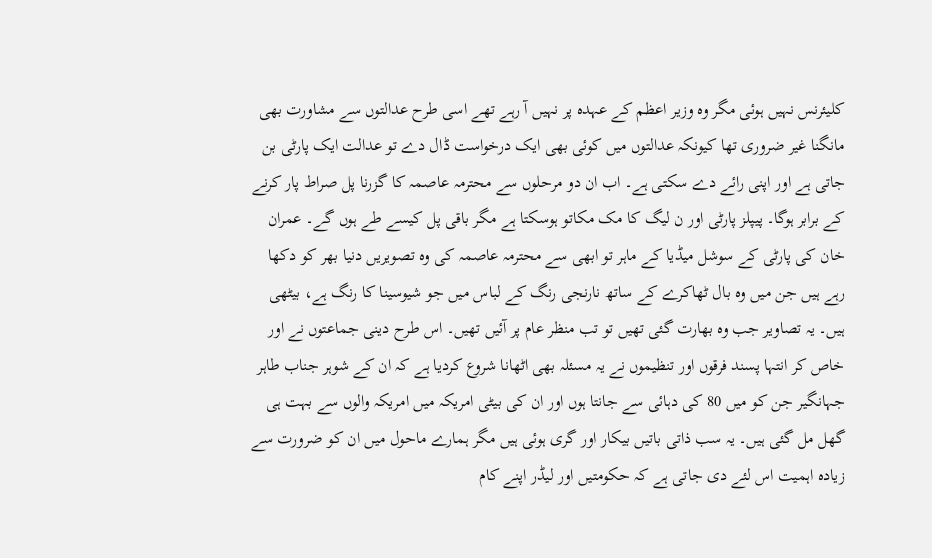کلیئرنس نہیں ہوئی مگر وہ وزیر اعظم کے عہدہ پر نہیں آ رہے تھے اسی طرح عدالتوں سے مشاورت بھی مانگنا غیر ضروری تھا کیونکہ عدالتوں میں کوئی بھی ایک درخواست ڈال دے تو عدالت ایک پارٹی بن جاتی ہے اور اپنی رائے دے سکتی ہے۔ اب ان دو مرحلوں سے محترمہ عاصمہ کا گزرنا پل صراط پار کرنے کے برابر ہوگا۔ پیپلز پارٹی اور ن لیگ کا مک مکاتو ہوسکتا ہے مگر باقی پل کیسے طے ہوں گے۔ عمران خان کی پارٹی کے سوشل میڈیا کے ماہر تو ابھی سے محترمہ عاصمہ کی وہ تصویریں دنیا بھر کو دکھا رہے ہیں جن میں وہ بال ٹھاکرے کے ساتھ نارنجی رنگ کے لباس میں جو شیوسینا کا رنگ ہے، بیٹھی ہیں۔ یہ تصاویر جب وہ بھارت گئی تھیں تو تب منظر عام پر آئیں تھیں۔ اس طرح دینی جماعتوں نے اور خاص کر انتہا پسند فرقوں اور تنظیموں نے یہ مسئلہ بھی اٹھانا شروع کردیا ہے کہ ان کے شوہر جناب طاہر جہانگیر جن کو میں 80 کی دہائی سے جانتا ہوں اور ان کی بیٹی امریکہ میں امریکہ والوں سے بہت ہی گھل مل گئی ہیں۔ یہ سب ذاتی باتیں بیکار اور گری ہوئی ہیں مگر ہمارے ماحول میں ان کو ضرورت سے زیادہ اہمیت اس لئے دی جاتی ہے کہ حکومتیں اور لیڈر اپنے کام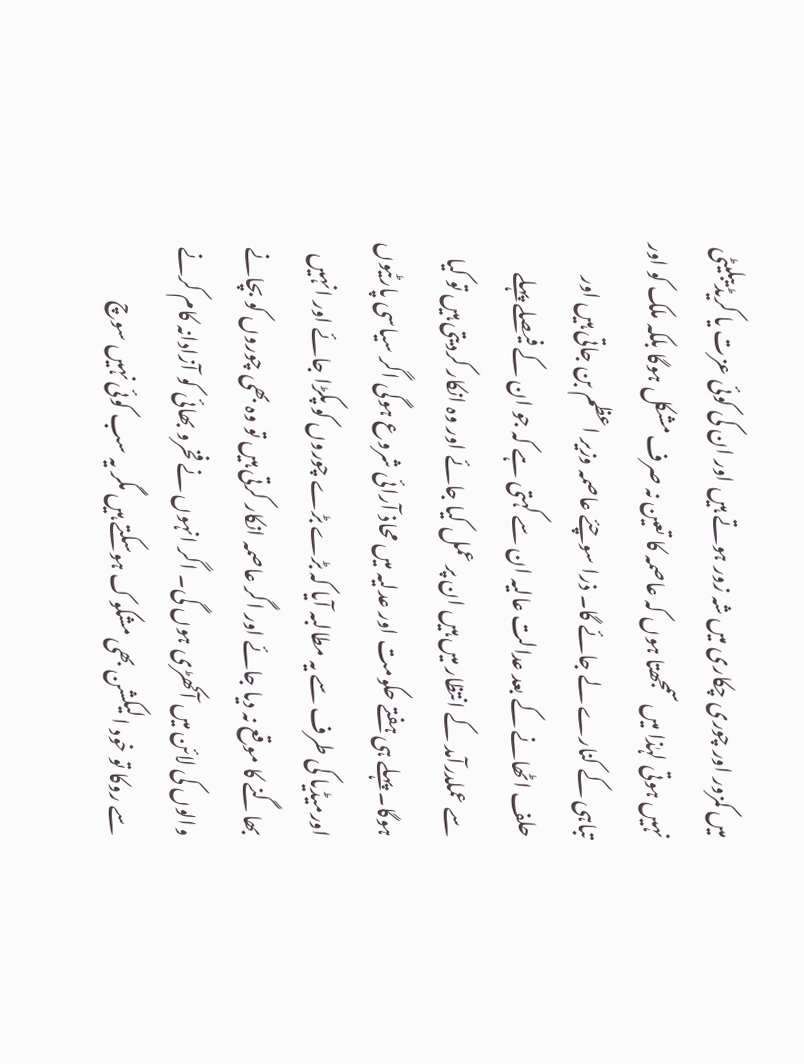میں کمزور اور چوری چکاری میں شہ زور ہوتے ہیں اور ان کی کوئی عزت یا کریڈیبلیٹی نہیں ہوتی لہٰذا میں سمجھتا ہوں کہ عاصمہ کا تعین نہ صرف مشکل ہوگا بلکہ ملک کو اور تباہی کے کنارے لے جائے گا۔ ذرا سوچئے عاصمہ وزیر اعظم بن جاتی ہیں اور حلف اٹھانے کے بعد عدالت عالیہ ان سے کہتی ہے کہ جو ان کے فیصلے پہلے سے عملدرآمد کے انتظار میں ہیں ان پر عمل کیا جائے اور وہ انکار کردیتی ہیں تو کیا ہوگا۔ پہلے ہی ہفتے حکومت اور عدلیہ میں محاذ آرائی شروع ہوگی اگر سیاسی پارٹیوں اورمیڈیا کی طرف سے یہ مطالبہ آیا کہ بڑے بڑے چوروں کو پکڑا جائے اور انہیں بھاگنے کا موقع نہ دیا جائے اور اگر عاصمہ انکار کرتی ہیں تو وہ بھی چوروں کو بچانے والوں کی لائن میں آکھڑی ہوں گی۔ اگر انہوں نے فخرو بھائی کو آزادانہ کام کرنے سے روکا تو خود الیکشن بھی مشکوک ہوسکتے ہیں مگر یہ سب کوئی نہیں سوچ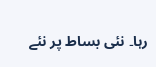رہا۔ نئی بساط پر نئے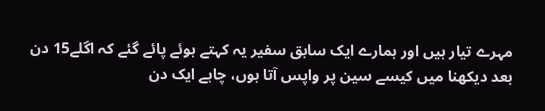مہرے تیار ہیں اور ہمارے ایک سابق سفیر یہ کہتے ہوئے پائے گئے کہ اگلے15 دن بعد دیکھنا میں کیسے سین پر واپس آتا ہوں، چاہے ایک دن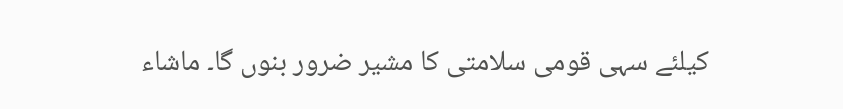کیلئے سہی قومی سلامتی کا مشیر ضرور بنوں گا۔ ماشاء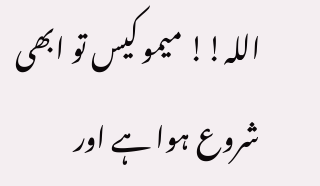اللہ!! میمو کیس تو ابھی شروع ہوا ہے اور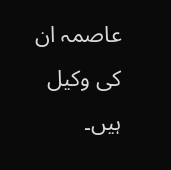عاصمہ ان کی وکیل ہیں۔